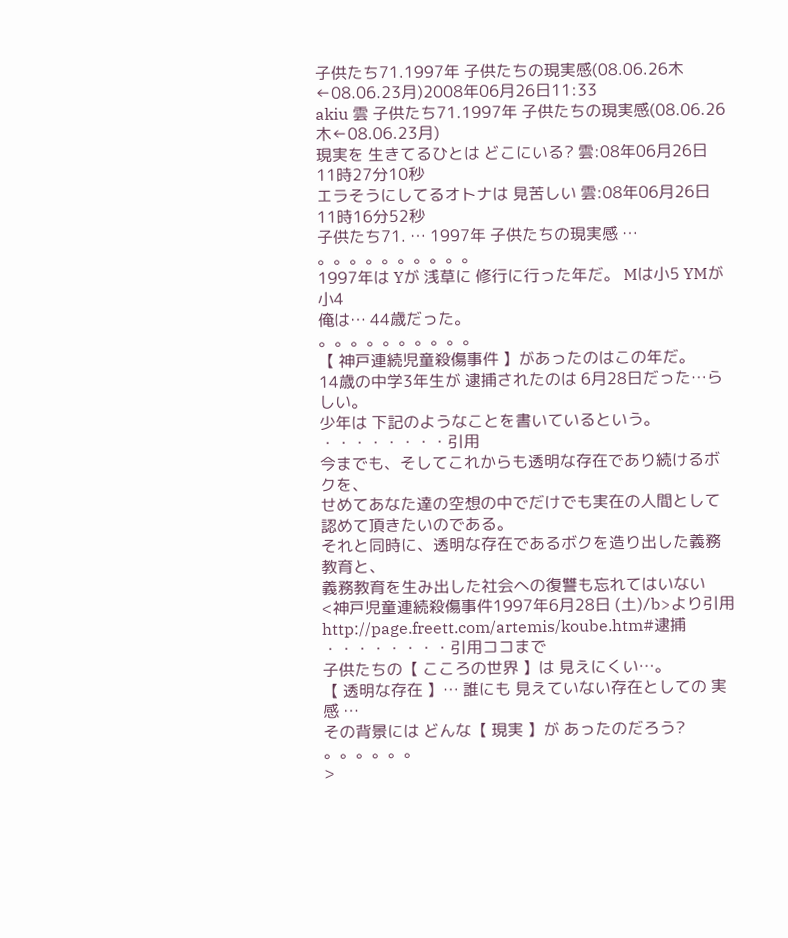子供たち71.1997年 子供たちの現実感(08.06.26木←08.06.23月)2008年06月26日11:33
akiu 雲 子供たち71.1997年 子供たちの現実感(08.06.26木←08.06.23月)
現実を 生きてるひとは どこにいる? 雲:08年06月26日 11時27分10秒
エラそうにしてるオトナは 見苦しい 雲:08年06月26日 11時16分52秒
子供たち71. … 1997年 子供たちの現実感 …
。。。。。。。。。。
1997年は Yが 浅草に 修行に行った年だ。 Mは小5 YMが小4
俺は… 44歳だった。
。。。。。。。。。。
【 神戸連続児童殺傷事件 】があったのはこの年だ。
14歳の中学3年生が 逮捕されたのは 6月28日だった…らしい。
少年は 下記のようなことを書いているという。
・・・・・・・・引用
今までも、そしてこれからも透明な存在であり続けるボクを、
せめてあなた達の空想の中でだけでも実在の人間として認めて頂きたいのである。
それと同時に、透明な存在であるボクを造り出した義務教育と、
義務教育を生み出した社会への復讐も忘れてはいない
<神戸児童連続殺傷事件1997年6月28日 (土)/b>より引用
http://page.freett.com/artemis/koube.htm#逮捕
・・・・・・・・引用ココまで
子供たちの【 こころの世界 】は 見えにくい…。
【 透明な存在 】… 誰にも 見えていない存在としての 実感 …
その背景には どんな【 現実 】が あったのだろう?
。。。。。。
>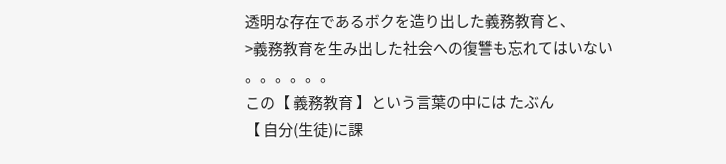透明な存在であるボクを造り出した義務教育と、
>義務教育を生み出した社会への復讐も忘れてはいない
。。。。。。
この【 義務教育 】という言葉の中には たぶん
【 自分(生徒)に課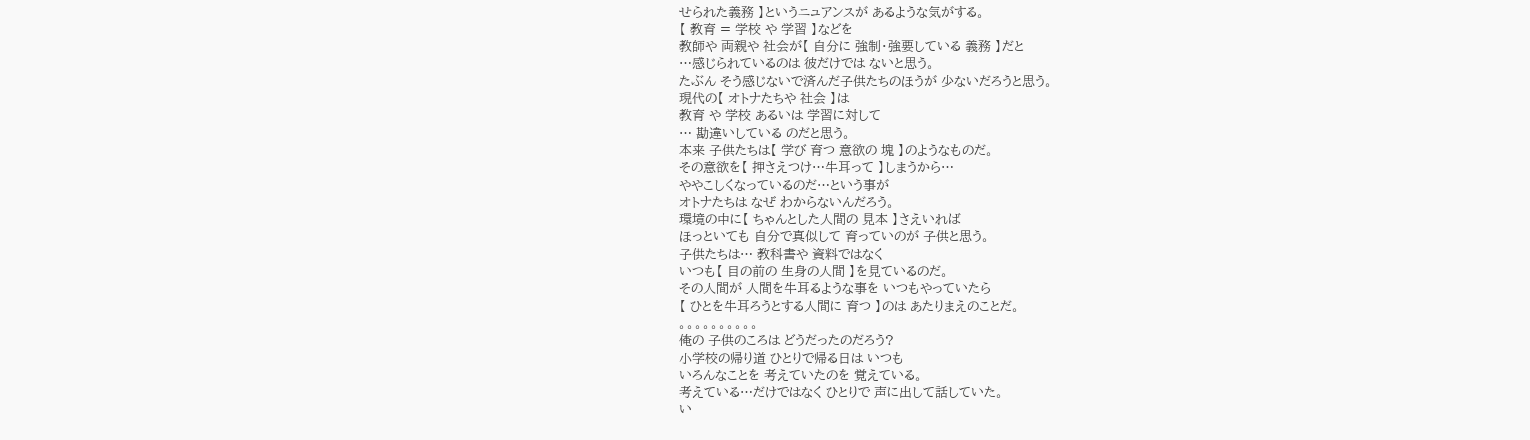せられた義務 】というニュアンスが あるような気がする。
【 教育 = 学校 や 学習 】などを
教師や 両親や 社会が【 自分に 強制・強要している 義務 】だと
…感じられているのは 彼だけでは ないと思う。
たぶん そう感じないで済んだ子供たちのほうが 少ないだろうと思う。
現代の【 オトナたちや 社会 】は
教育 や 学校 あるいは 学習に対して
… 勘違いしている のだと思う。
本来 子供たちは【 学び 育つ 意欲の 塊 】のようなものだ。
その意欲を【 押さえつけ…牛耳って 】しまうから…
ややこしくなっているのだ…という事が
オトナたちは なぜ わからないんだろう。
環境の中に【 ちゃんとした人間の 見本 】さえいれば
ほっといても 自分で真似して 育っていのが 子供と思う。
子供たちは… 教科書や 資料ではなく
いつも【 目の前の 生身の人間 】を見ているのだ。
その人間が 人間を牛耳るような事を いつもやっていたら
【 ひとを牛耳ろうとする人間に 育つ 】のは あたりまえのことだ。
。。。。。。。。。。
俺の 子供のころは どうだったのだろう?
小学校の帰り道 ひとりで帰る日は いつも
いろんなことを 考えていたのを 覚えている。
考えている…だけではなく ひとりで 声に出して話していた。
い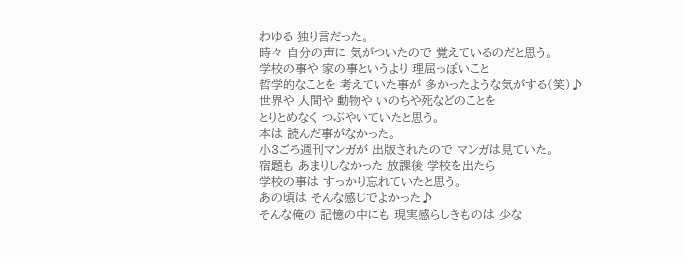わゆる 独り言だった。
時々 自分の声に 気がついたので 覚えているのだと思う。
学校の事や 家の事というより 理屈っぽいこと
哲学的なことを 考えていた事が 多かったような気がする(笑)♪
世界や 人間や 動物や いのちや死などのことを
とりとめなく つぶやいていたと思う。
本は 読んだ事がなかった。
小3ごろ週刊マンガが 出版されたので マンガは見ていた。
宿題も あまりしなかった 放課後 学校を出たら
学校の事は すっかり忘れていたと思う。
あの頃は そんな感じでよかった♪
そんな俺の 記憶の中にも 現実感らしきものは 少な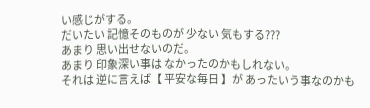い感じがする。
だいたい 記憶そのものが 少ない 気もする???
あまり 思い出せないのだ。
あまり 印象深い事は なかったのかもしれない。
それは 逆に言えば【 平安な毎日 】が あったいう事なのかも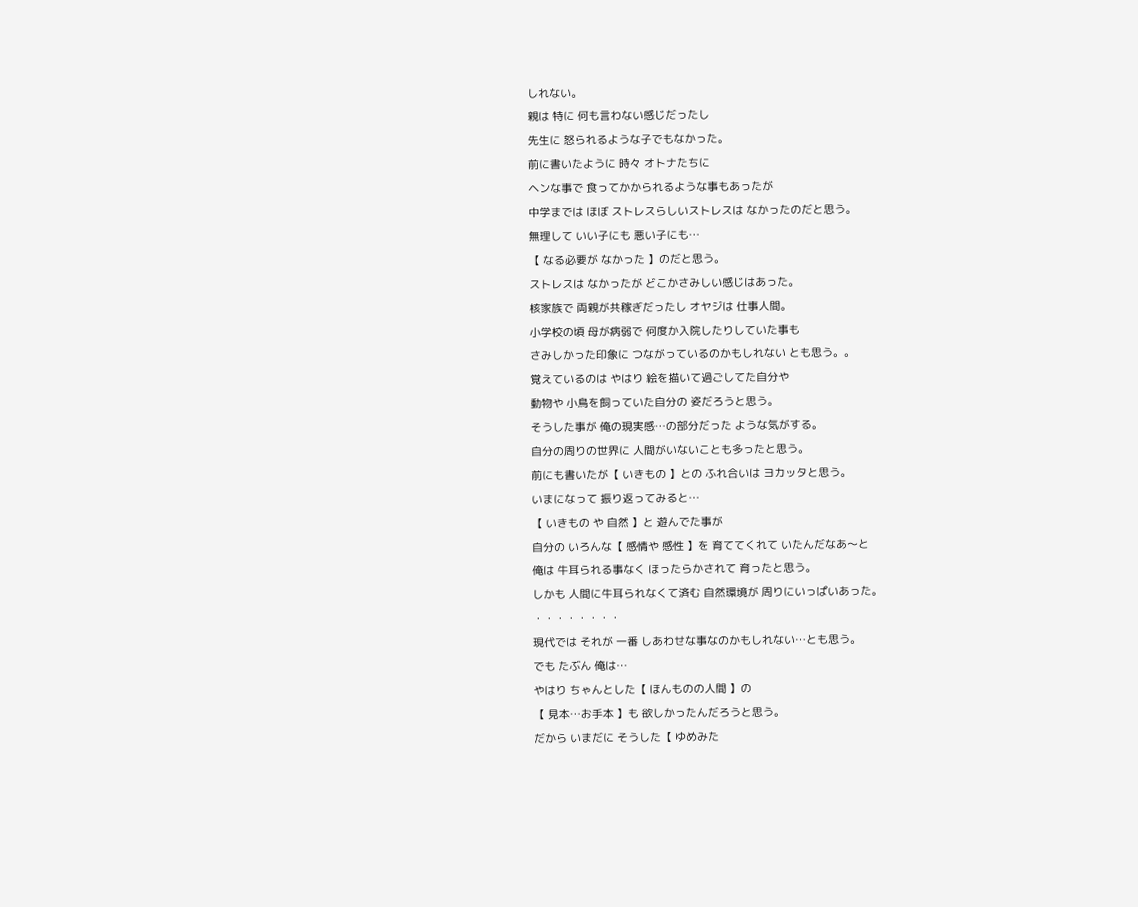しれない。
親は 特に 何も言わない感じだったし
先生に 怒られるような子でもなかった。
前に書いたように 時々 オトナたちに
ヘンな事で 食ってかかられるような事もあったが
中学までは ほぼ ストレスらしいストレスは なかったのだと思う。
無理して いい子にも 悪い子にも…
【 なる必要が なかった 】のだと思う。
ストレスは なかったが どこかさみしい感じはあった。
核家族で 両親が共稼ぎだったし オヤジは 仕事人間。
小学校の頃 母が病弱で 何度か入院したりしていた事も
さみしかった印象に つながっているのかもしれない とも思う。。
覚えているのは やはり 絵を描いて過ごしてた自分や
動物や 小鳥を飼っていた自分の 姿だろうと思う。
そうした事が 俺の現実感…の部分だった ような気がする。
自分の周りの世界に 人間がいないことも多ったと思う。
前にも書いたが【 いきもの 】との ふれ合いは ヨカッタと思う。
いまになって 振り返ってみると…
【 いきもの や 自然 】と 遊んでた事が
自分の いろんな【 感情や 感性 】を 育ててくれて いたんだなあ〜と
俺は 牛耳られる事なく ほったらかされて 育ったと思う。
しかも 人間に牛耳られなくて済む 自然環境が 周りにいっぱいあった。
・・・・・・・・
現代では それが 一番 しあわせな事なのかもしれない…とも思う。
でも たぶん 俺は…
やはり ちゃんとした【 ほんものの人間 】の
【 見本…お手本 】も 欲しかったんだろうと思う。
だから いまだに そうした【 ゆめみた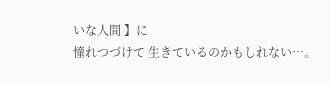いな人間 】に
憧れつづけて 生きているのかもしれない…。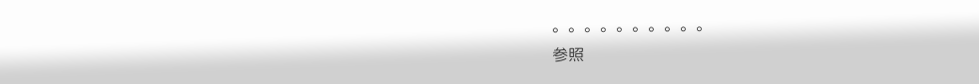。。。。。。。。。。
参照